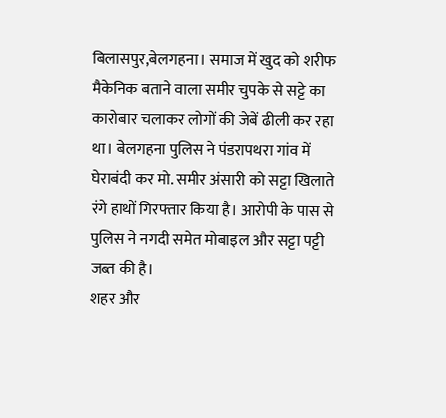बिलासपुर,बेलगहना। समाज में खुद को शरीफ मैकेनिक बताने वाला समीर चुपके से सट्टे का कारोबार चलाकर लोगों की जेबें ढीली कर रहा था। बेलगहना पुलिस ने पंडरापथरा गांव में घेराबंदी कर मो. समीर अंसारी को सट्टा खिलाते रंगे हाथों गिरफ्तार किया है। आरोपी के पास से पुलिस ने नगदी समेत मोबाइल और सट्टा पट्टी जब्त की है।
शहर और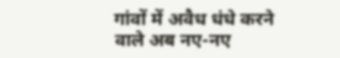गांवों में अवैध धंधे करने वाले अब नए-नए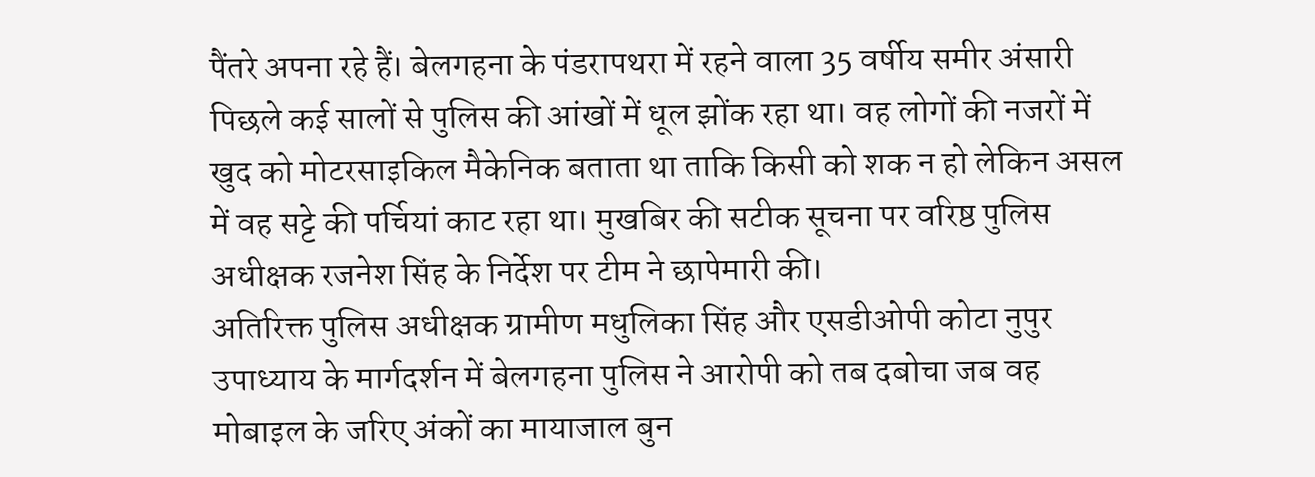पैंतरे अपना रहे हैं। बेलगहना के पंडरापथरा में रहने वाला 35 वर्षीय समीर अंसारी पिछले कई सालों से पुलिस की आंखों में धूल झोंक रहा था। वह लोगों की नजरों में खुद को मोटरसाइकिल मैकेनिक बताता था ताकि किसी को शक न हो लेकिन असल में वह सट्टे की पर्चियां काट रहा था। मुखबिर की सटीक सूचना पर वरिष्ठ पुलिस अधीक्षक रजनेश सिंह के निर्देश पर टीम ने छापेमारी की।
अतिरिक्त पुलिस अधीक्षक ग्रामीण मधुलिका सिंह और एसडीओपी कोटा नुपुर उपाध्याय के मार्गदर्शन में बेलगहना पुलिस ने आरोपी को तब दबोचा जब वह मोबाइल के जरिए अंकों का मायाजाल बुन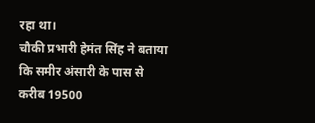रहा था।
चौकी प्रभारी हेमंत सिंह ने बताया कि समीर अंसारी के पास से करीब 19500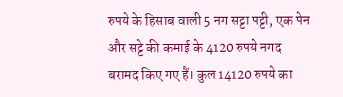रुपये के हिसाब वाली 5 नग सट्टा पट्टी, एक पेन और सट्टे की कमाई के 4120 रुपये नगद बरामद किए गए हैं। कुल 14120 रुपये का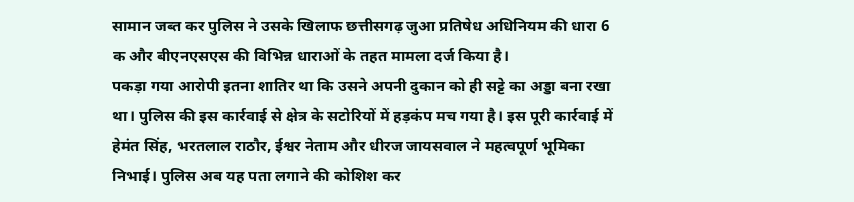सामान जब्त कर पुलिस ने उसके खिलाफ छत्तीसगढ़ जुआ प्रतिषेध अधिनियम की धारा 6 क और बीएनएसएस की विभिन्न धाराओं के तहत मामला दर्ज किया है।
पकड़ा गया आरोपी इतना शातिर था कि उसने अपनी दुकान को ही सट्टे का अड्डा बना रखा था। पुलिस की इस कार्रवाई से क्षेत्र के सटोरियों में हड़कंप मच गया है। इस पूरी कार्रवाई में हेमंत सिंह, भरतलाल राठौर, ईश्वर नेताम और धीरज जायसवाल ने महत्वपूर्ण भूमिका निभाई। पुलिस अब यह पता लगाने की कोशिश कर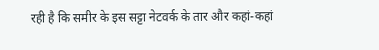रही है कि समीर के इस सट्टा नेटवर्क के तार और कहां-कहां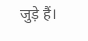जुड़े हैं।